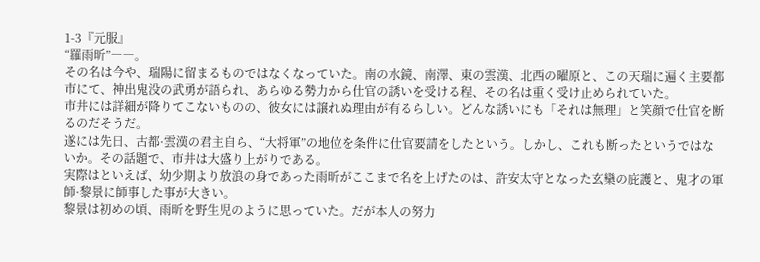1-3『元服』
“羅雨昕”――。
その名は今や、瑞陽に留まるものではなくなっていた。南の水鏡、南澤、東の雲漢、北西の曜原と、この天瑞に遍く主要都市にて、神出鬼没の武勇が語られ、あらゆる勢力から仕官の誘いを受ける程、その名は重く受け止められていた。
市井には詳細が降りてこないものの、彼女には譲れぬ理由が有るらしい。どんな誘いにも「それは無理」と笑顔で仕官を断るのだそうだ。
遂には先日、古都·雲漢の君主自ら、“大将軍”の地位を条件に仕官要請をしたという。しかし、これも断ったというではないか。その話題で、市井は大盛り上がりである。
実際はといえば、幼少期より放浪の身であった雨昕がここまで名を上げたのは、許安太守となった玄欒の庇護と、鬼才の軍師·黎景に師事した事が大きい。
黎景は初めの頃、雨昕を野生児のように思っていた。だが本人の努力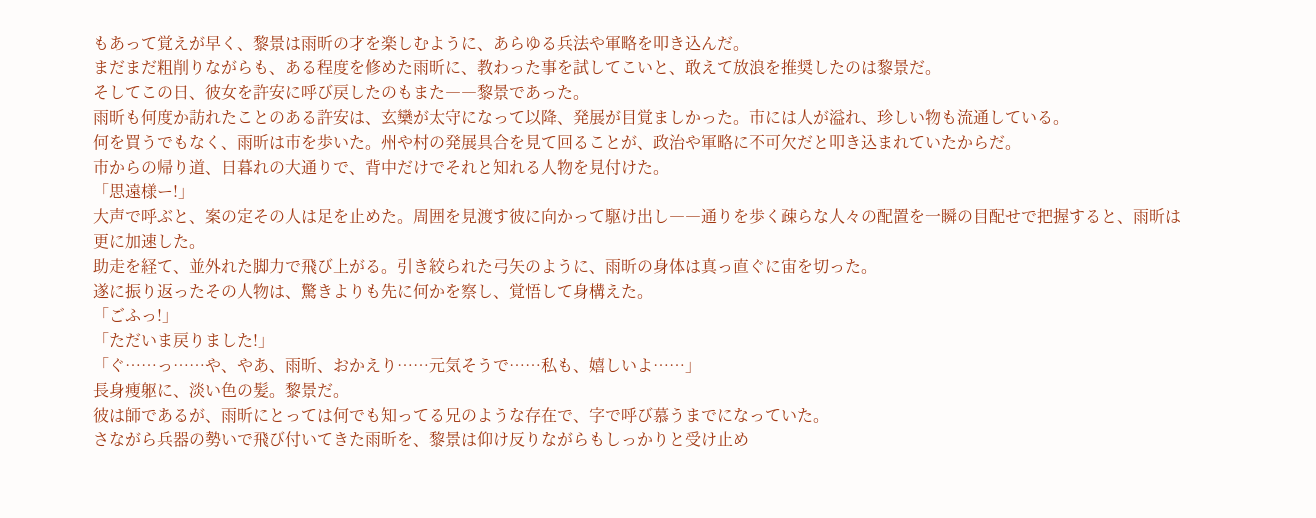もあって覚えが早く、黎景は雨昕の才を楽しむように、あらゆる兵法や軍略を叩き込んだ。
まだまだ粗削りながらも、ある程度を修めた雨昕に、教わった事を試してこいと、敢えて放浪を推奨したのは黎景だ。
そしてこの日、彼女を許安に呼び戻したのもまた――黎景であった。
雨昕も何度か訪れたことのある許安は、玄欒が太守になって以降、発展が目覚ましかった。市には人が溢れ、珍しい物も流通している。
何を買うでもなく、雨昕は市を歩いた。州や村の発展具合を見て回ることが、政治や軍略に不可欠だと叩き込まれていたからだ。
市からの帰り道、日暮れの大通りで、背中だけでそれと知れる人物を見付けた。
「思遠様ー!」
大声で呼ぶと、案の定その人は足を止めた。周囲を見渡す彼に向かって駆け出し――通りを歩く疎らな人々の配置を一瞬の目配せで把握すると、雨昕は更に加速した。
助走を経て、並外れた脚力で飛び上がる。引き絞られた弓矢のように、雨昕の身体は真っ直ぐに宙を切った。
遂に振り返ったその人物は、驚きよりも先に何かを察し、覚悟して身構えた。
「ごふっ!」
「ただいま戻りました!」
「ぐ……っ……や、やあ、雨昕、おかえり……元気そうで……私も、嬉しいよ……」
長身痩躯に、淡い色の髪。黎景だ。
彼は師であるが、雨昕にとっては何でも知ってる兄のような存在で、字で呼び慕うまでになっていた。
さながら兵器の勢いで飛び付いてきた雨昕を、黎景は仰け反りながらもしっかりと受け止め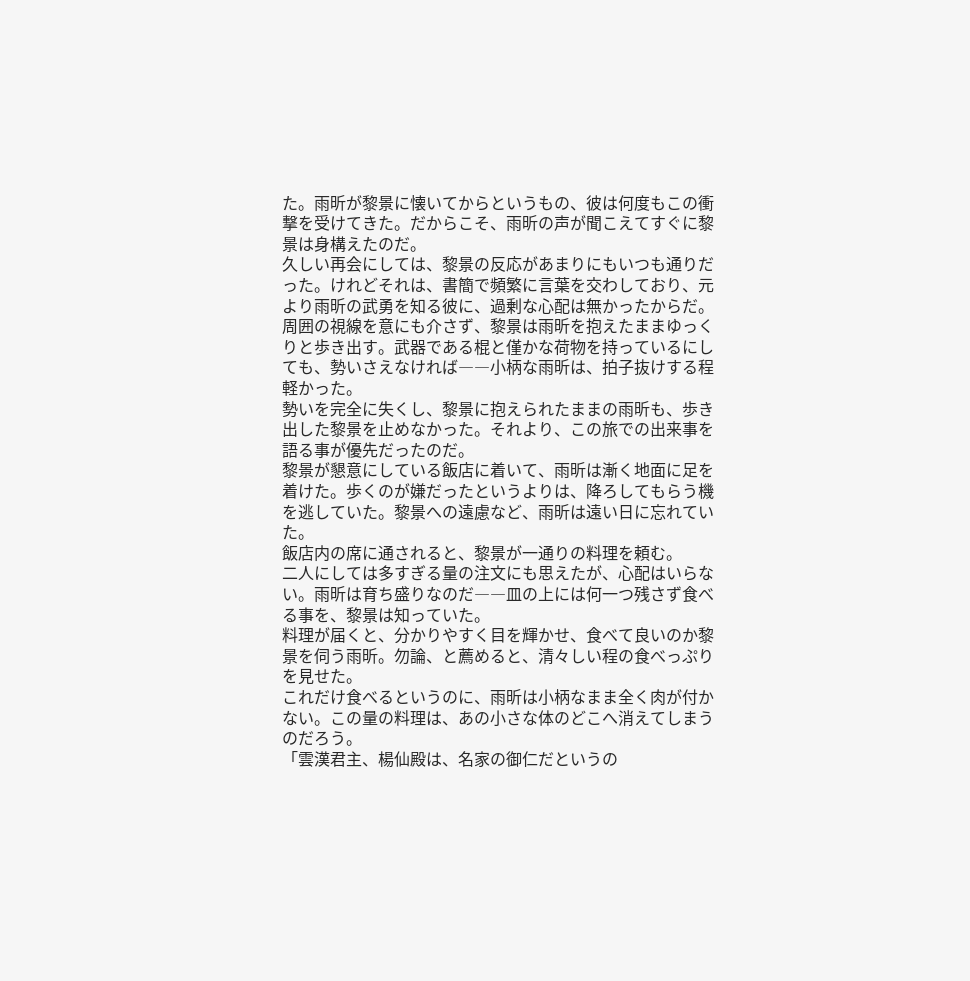た。雨昕が黎景に懐いてからというもの、彼は何度もこの衝撃を受けてきた。だからこそ、雨昕の声が聞こえてすぐに黎景は身構えたのだ。
久しい再会にしては、黎景の反応があまりにもいつも通りだった。けれどそれは、書簡で頻繁に言葉を交わしており、元より雨昕の武勇を知る彼に、過剰な心配は無かったからだ。
周囲の視線を意にも介さず、黎景は雨昕を抱えたままゆっくりと歩き出す。武器である棍と僅かな荷物を持っているにしても、勢いさえなければ――小柄な雨昕は、拍子抜けする程軽かった。
勢いを完全に失くし、黎景に抱えられたままの雨昕も、歩き出した黎景を止めなかった。それより、この旅での出来事を語る事が優先だったのだ。
黎景が懇意にしている飯店に着いて、雨昕は漸く地面に足を着けた。歩くのが嫌だったというよりは、降ろしてもらう機を逃していた。黎景への遠慮など、雨昕は遠い日に忘れていた。
飯店内の席に通されると、黎景が一通りの料理を頼む。
二人にしては多すぎる量の注文にも思えたが、心配はいらない。雨昕は育ち盛りなのだ――皿の上には何一つ残さず食べる事を、黎景は知っていた。
料理が届くと、分かりやすく目を輝かせ、食べて良いのか黎景を伺う雨昕。勿論、と薦めると、清々しい程の食べっぷりを見せた。
これだけ食べるというのに、雨昕は小柄なまま全く肉が付かない。この量の料理は、あの小さな体のどこへ消えてしまうのだろう。
「雲漢君主、楊仙殿は、名家の御仁だというの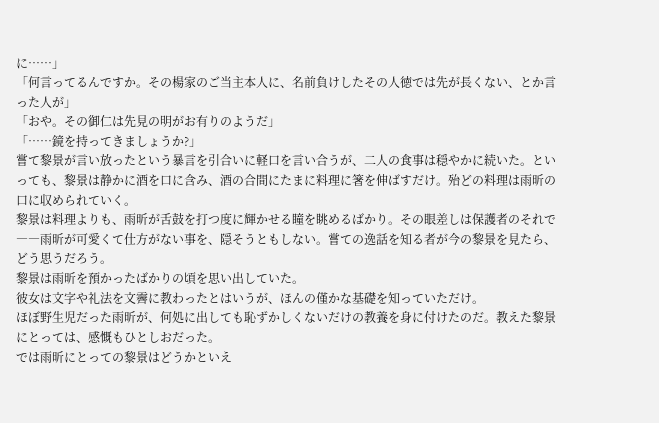に……」
「何言ってるんですか。その楊家のご当主本人に、名前負けしたその人徳では先が長くない、とか言った人が」
「おや。その御仁は先見の明がお有りのようだ」
「……鏡を持ってきましょうか?」
嘗て黎景が言い放ったという暴言を引合いに軽口を言い合うが、二人の食事は穏やかに続いた。といっても、黎景は静かに酒を口に含み、酒の合間にたまに料理に箸を伸ばすだけ。殆どの料理は雨昕の口に収められていく。
黎景は料理よりも、雨昕が舌鼓を打つ度に輝かせる瞳を眺めるばかり。その眼差しは保護者のそれで――雨昕が可愛くて仕方がない事を、隠そうともしない。嘗ての逸話を知る者が今の黎景を見たら、どう思うだろう。
黎景は雨昕を預かったばかりの頃を思い出していた。
彼女は文字や礼法を文霽に教わったとはいうが、ほんの僅かな基礎を知っていただけ。
ほぼ野生児だった雨昕が、何処に出しても恥ずかしくないだけの教養を身に付けたのだ。教えた黎景にとっては、感慨もひとしおだった。
では雨昕にとっての黎景はどうかといえ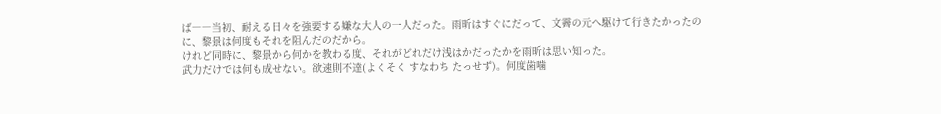ば――当初、耐える日々を強要する嫌な大人の一人だった。雨昕はすぐにだって、文霽の元へ駆けて行きたかったのに、黎景は何度もそれを阻んだのだから。
けれど同時に、黎景から何かを教わる度、それがどれだけ浅はかだったかを雨昕は思い知った。
武力だけでは何も成せない。欲速則不達(よくそく すなわち たっせず)。何度歯噛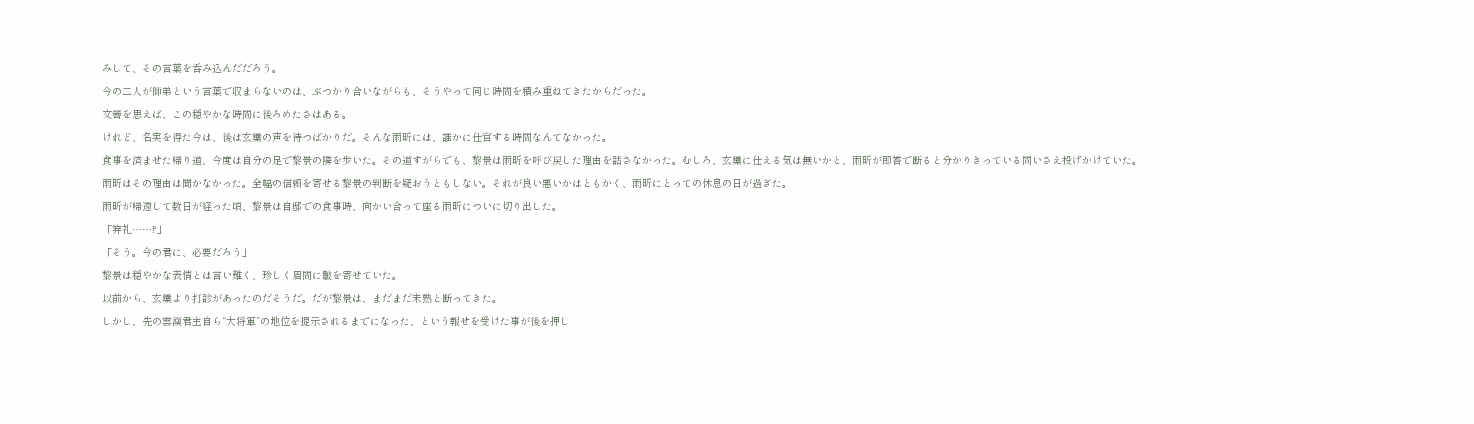みして、その言葉を呑み込んだだろう。
今の二人が師弟という言葉で収まらないのは、ぶつかり合いながらも、そうやって同じ時間を積み重ねてきたからだった。
文霽を思えば、この穏やかな時間に後ろめたさはある。
けれど、名実を得た今は、後は玄欒の声を待つばかりだ。そんな雨昕には、誰かに仕官する時間なんてなかった。
食事を済ませた帰り道、今度は自分の足で黎景の隣を歩いた。その道すがらでも、黎景は雨昕を呼び戻した理由を話さなかった。むしろ、玄欒に仕える気は無いかと、雨昕が即答で断ると分かりきっている問いさえ投げかけていた。
雨昕はその理由は聞かなかった。全幅の信頼を寄せる黎景の判断を疑おうともしない。それが良い悪いかはともかく、雨昕にとっての休息の日が過ぎた。
雨昕が帰還して数日が経った頃、黎景は自邸での食事時、向かい合って座る雨昕についに切り出した。
「笄礼……?」
「そう。今の君に、必要だろう」
黎景は穏やかな表情とは言い難く、珍しく眉間に皺を寄せていた。
以前から、玄欒より打診があったのだそうだ。だが黎景は、まだまだ未熟と断ってきた。
しかし、先の雲漢君主自ら“大将軍”の地位を提示されるまでになった、という報せを受けた事が後を押し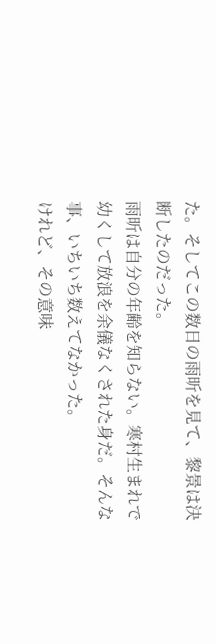た。そしてこの数日の雨昕を見て、黎景は決断したのだった。
雨昕は自分の年齢を知らない。寒村生まれで幼くして放浪を余儀なくされた身だ。そんな事、いちいち数えてなかった。
けれど、その意味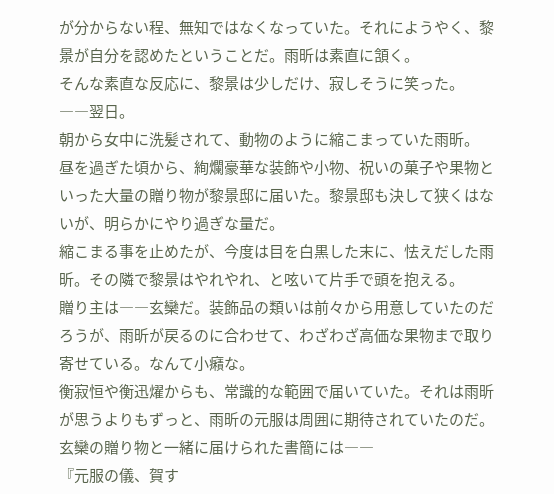が分からない程、無知ではなくなっていた。それにようやく、黎景が自分を認めたということだ。雨昕は素直に頷く。
そんな素直な反応に、黎景は少しだけ、寂しそうに笑った。
――翌日。
朝から女中に洗髪されて、動物のように縮こまっていた雨昕。
昼を過ぎた頃から、絢爛豪華な装飾や小物、祝いの菓子や果物といった大量の贈り物が黎景邸に届いた。黎景邸も決して狭くはないが、明らかにやり過ぎな量だ。
縮こまる事を止めたが、今度は目を白黒した末に、怯えだした雨昕。その隣で黎景はやれやれ、と呟いて片手で頭を抱える。
贈り主は――玄欒だ。装飾品の類いは前々から用意していたのだろうが、雨昕が戻るのに合わせて、わざわざ高価な果物まで取り寄せている。なんて小癪な。
衡寂恒や衡迅燿からも、常識的な範囲で届いていた。それは雨昕が思うよりもずっと、雨昕の元服は周囲に期待されていたのだ。
玄欒の贈り物と一緒に届けられた書簡には――
『元服の儀、賀す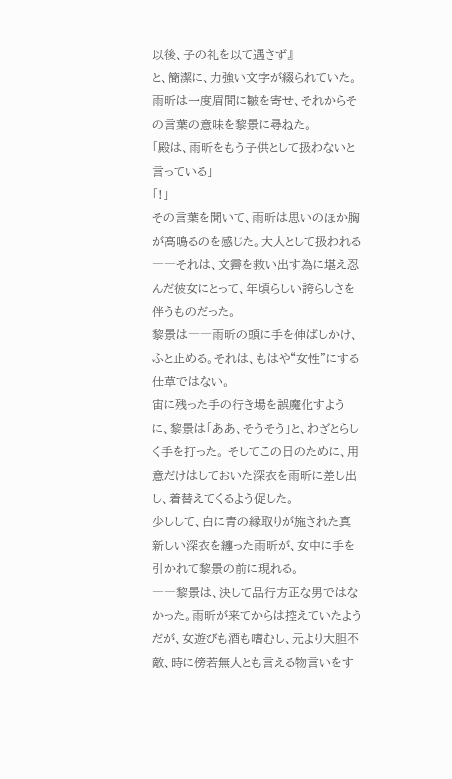以後、子の礼を以て遇さず』
と、簡潔に、力強い文字が綴られていた。雨昕は一度眉間に皺を寄せ、それからその言葉の意味を黎景に尋ねた。
「殿は、雨昕をもう子供として扱わないと言っている」
「!」
その言葉を聞いて、雨昕は思いのほか胸が高鳴るのを感じた。大人として扱われる――それは、文霽を救い出す為に堪え忍んだ彼女にとって、年頃らしい誇らしさを伴うものだった。
黎景は――雨昕の頭に手を伸ばしかけ、ふと止める。それは、もはや“女性”にする仕草ではない。
宙に残った手の行き場を誤魔化すように、黎景は「ああ、そうそう」と、わざとらしく手を打った。 そしてこの日のために、用意だけはしておいた深衣を雨昕に差し出し、着替えてくるよう促した。
少しして、白に青の縁取りが施された真新しい深衣を纏った雨昕が、女中に手を引かれて黎景の前に現れる。
――黎景は、決して品行方正な男ではなかった。雨昕が来てからは控えていたようだが、女遊びも酒も嗜むし、元より大胆不敵、時に傍若無人とも言える物言いをす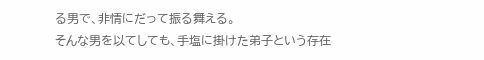る男で、非情にだって振る舞える。
そんな男を以てしても、手塩に掛けた弟子という存在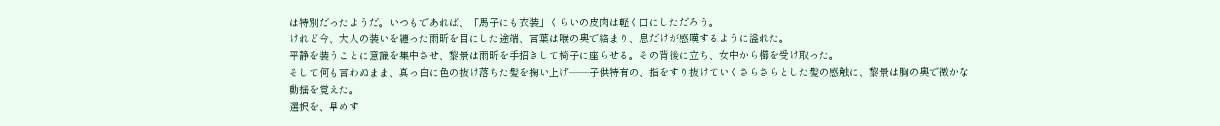は特別だったようだ。いつもであれば、「馬子にも衣装」くらいの皮肉は軽く口にしただろう。
けれど今、大人の装いを纏った雨昕を目にした途端、言葉は喉の奥で絡まり、息だけが感嘆するように溢れた。
平静を装うことに意識を集中させ、黎景は雨昕を手招きして椅子に座らせる。その背後に立ち、女中から櫛を受け取った。
そして何も言わぬまま、真っ白に色の抜け落ちた髪を掬い上げ――子供特有の、指をすり抜けていくさらさらとした髪の感触に、黎景は胸の奥で微かな動揺を覚えた。
選択を、早めす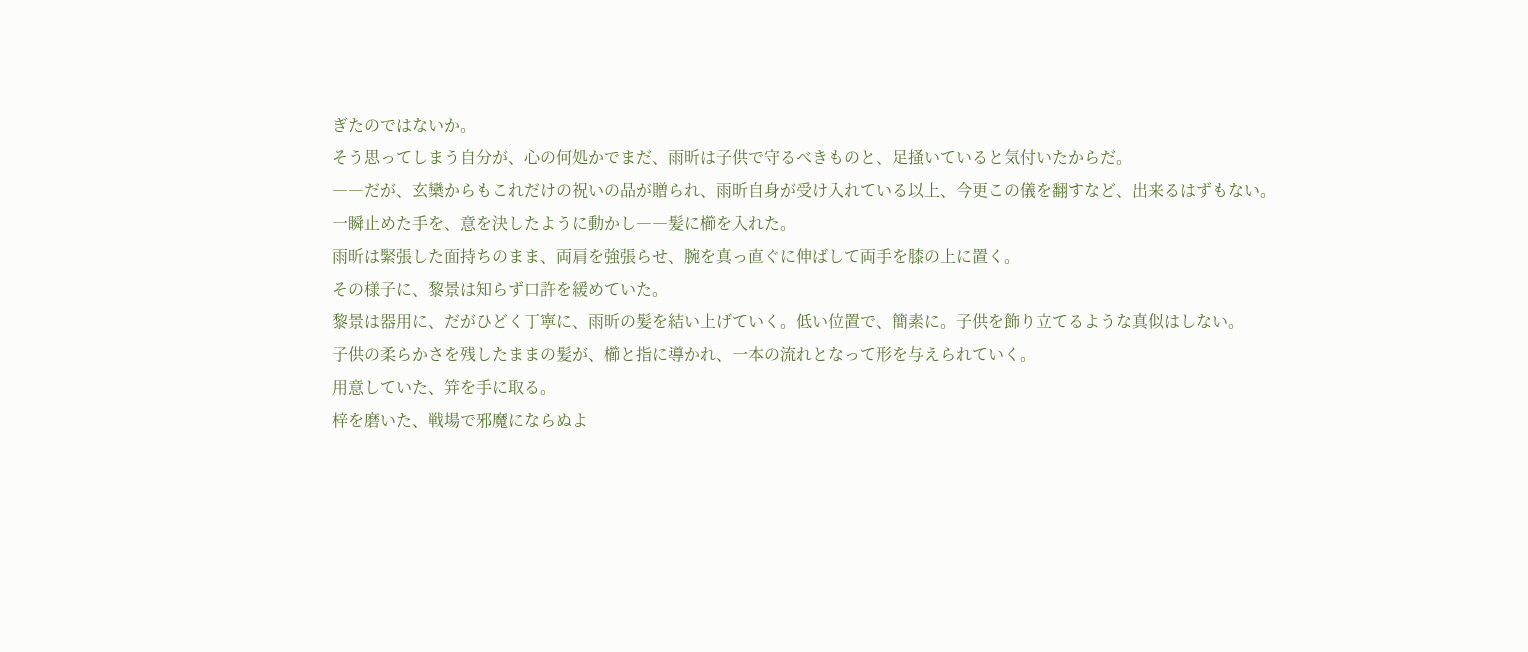ぎたのではないか。
そう思ってしまう自分が、心の何処かでまだ、雨昕は子供で守るべきものと、足掻いていると気付いたからだ。
――だが、玄欒からもこれだけの祝いの品が贈られ、雨昕自身が受け入れている以上、今更この儀を翻すなど、出来るはずもない。
一瞬止めた手を、意を決したように動かし――髪に櫛を入れた。
雨昕は緊張した面持ちのまま、両肩を強張らせ、腕を真っ直ぐに伸ばして両手を膝の上に置く。
その様子に、黎景は知らず口許を緩めていた。
黎景は器用に、だがひどく丁寧に、雨昕の髪を結い上げていく。低い位置で、簡素に。子供を飾り立てるような真似はしない。
子供の柔らかさを残したままの髪が、櫛と指に導かれ、一本の流れとなって形を与えられていく。
用意していた、笄を手に取る。
梓を磨いた、戦場で邪魔にならぬよ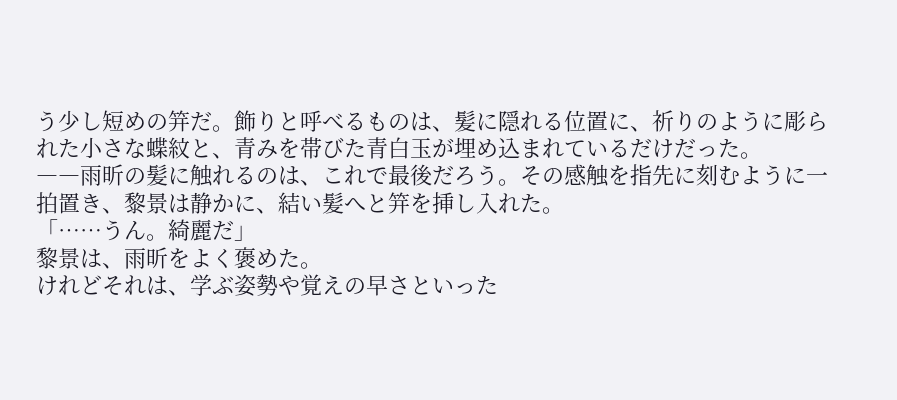う少し短めの笄だ。飾りと呼べるものは、髪に隠れる位置に、祈りのように彫られた小さな蝶紋と、青みを帯びた青白玉が埋め込まれているだけだった。
――雨昕の髪に触れるのは、これで最後だろう。その感触を指先に刻むように一拍置き、黎景は静かに、結い髪へと笄を挿し入れた。
「……うん。綺麗だ」
黎景は、雨昕をよく褒めた。
けれどそれは、学ぶ姿勢や覚えの早さといった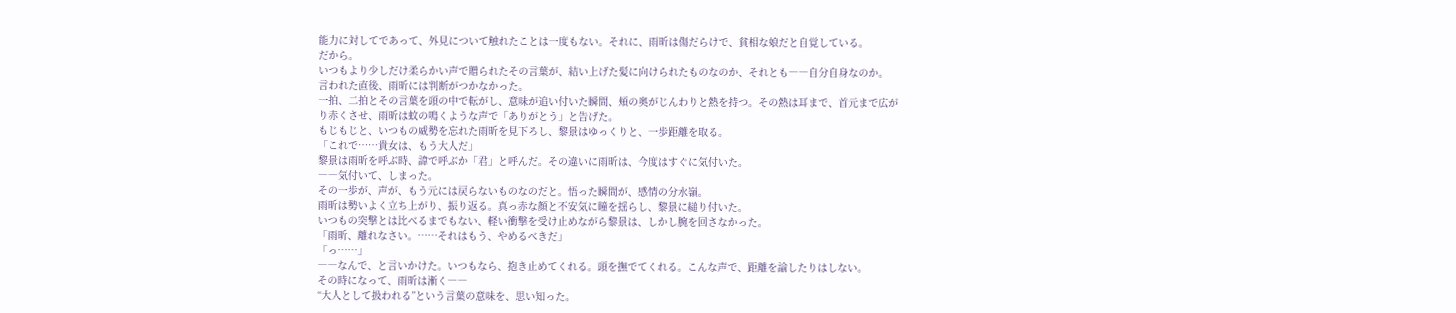能力に対してであって、外見について触れたことは一度もない。それに、雨昕は傷だらけで、貧相な娘だと自覚している。
だから。
いつもより少しだけ柔らかい声で贈られたその言葉が、結い上げた髪に向けられたものなのか、それとも――自分自身なのか。
言われた直後、雨昕には判断がつかなかった。
一拍、二拍とその言葉を頭の中で転がし、意味が追い付いた瞬間、頬の奥がじんわりと熱を持つ。その熱は耳まで、首元まで広がり赤くさせ、雨昕は蚊の鳴くような声で「ありがとう」と告げた。
もじもじと、いつもの威勢を忘れた雨昕を見下ろし、黎景はゆっくりと、一歩距離を取る。
「これで……貴女は、もう大人だ」
黎景は雨昕を呼ぶ時、諱で呼ぶか「君」と呼んだ。その違いに雨昕は、今度はすぐに気付いた。
――気付いて、しまった。
その一歩が、声が、もう元には戻らないものなのだと。悟った瞬間が、感情の分水嶺。
雨昕は勢いよく立ち上がり、振り返る。真っ赤な顔と不安気に瞳を揺らし、黎景に縋り付いた。
いつもの突撃とは比べるまでもない、軽い衝撃を受け止めながら黎景は、しかし腕を回さなかった。
「雨昕、離れなさい。……それはもう、やめるべきだ」
「っ……」
――なんで、と言いかけた。いつもなら、抱き止めてくれる。頭を撫でてくれる。こんな声で、距離を諭したりはしない。
その時になって、雨昕は漸く――
“大人として扱われる”という言葉の意味を、思い知った。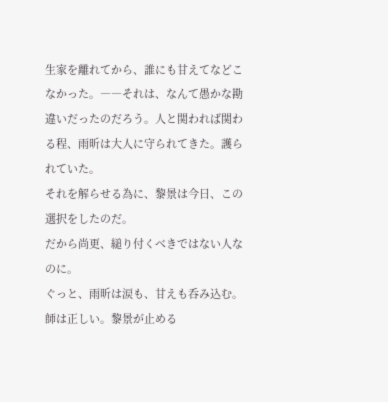生家を離れてから、誰にも甘えてなどこなかった。――それは、なんて愚かな勘違いだったのだろう。人と関われば関わる程、雨昕は大人に守られてきた。護られていた。
それを解らせる為に、黎景は今日、この選択をしたのだ。
だから尚更、縋り付くべきではない人なのに。
ぐっと、雨昕は涙も、甘えも呑み込む。
師は正しい。黎景が止める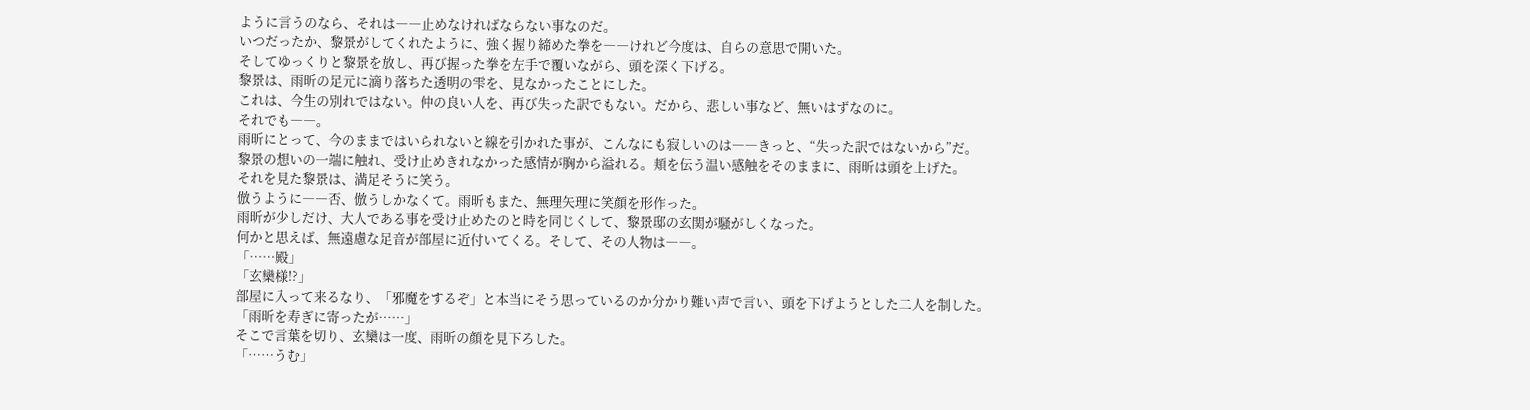ように言うのなら、それは――止めなければならない事なのだ。
いつだったか、黎景がしてくれたように、強く握り締めた拳を――けれど今度は、自らの意思で開いた。
そしてゆっくりと黎景を放し、再び握った拳を左手で覆いながら、頭を深く下げる。
黎景は、雨昕の足元に滴り落ちた透明の雫を、見なかったことにした。
これは、今生の別れではない。仲の良い人を、再び失った訳でもない。だから、悲しい事など、無いはずなのに。
それでも――。
雨昕にとって、今のままではいられないと線を引かれた事が、こんなにも寂しいのは――きっと、“失った訳ではないから”だ。
黎景の想いの一端に触れ、受け止めきれなかった感情が胸から溢れる。頬を伝う温い感触をそのままに、雨昕は頭を上げた。
それを見た黎景は、満足そうに笑う。
倣うように――否、倣うしかなくて。雨昕もまた、無理矢理に笑顔を形作った。
雨昕が少しだけ、大人である事を受け止めたのと時を同じくして、黎景邸の玄関が騒がしくなった。
何かと思えば、無遠慮な足音が部屋に近付いてくる。そして、その人物は――。
「……殿」
「玄欒様!?」
部屋に入って来るなり、「邪魔をするぞ」と本当にそう思っているのか分かり難い声で言い、頭を下げようとした二人を制した。
「雨昕を寿ぎに寄ったが……」
そこで言葉を切り、玄欒は一度、雨昕の顔を見下ろした。
「……うむ」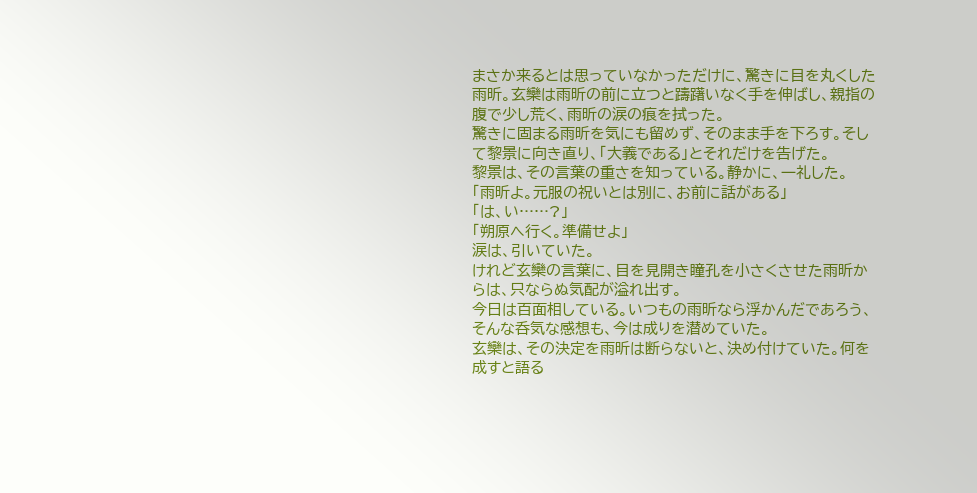まさか来るとは思っていなかっただけに、驚きに目を丸くした雨昕。玄欒は雨昕の前に立つと躊躇いなく手を伸ばし、親指の腹で少し荒く、雨昕の涙の痕を拭った。
驚きに固まる雨昕を気にも留めず、そのまま手を下ろす。そして黎景に向き直り、「大義である」とそれだけを告げた。
黎景は、その言葉の重さを知っている。静かに、一礼した。
「雨昕よ。元服の祝いとは別に、お前に話がある」
「は、い……?」
「朔原へ行く。準備せよ」
涙は、引いていた。
けれど玄欒の言葉に、目を見開き瞳孔を小さくさせた雨昕からは、只ならぬ気配が溢れ出す。
今日は百面相している。いつもの雨昕なら浮かんだであろう、そんな呑気な感想も、今は成りを潜めていた。
玄欒は、その決定を雨昕は断らないと、決め付けていた。何を成すと語る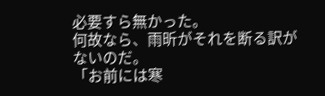必要すら無かった。
何故なら、雨昕がそれを断る訳がないのだ。
「お前には寒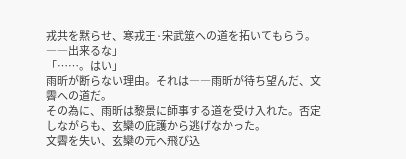戎共を黙らせ、寒戎王·宋武筮への道を拓いてもらう。――出来るな」
「……。はい」
雨昕が断らない理由。それは――雨昕が待ち望んだ、文霽への道だ。
その為に、雨昕は黎景に師事する道を受け入れた。否定しながらも、玄欒の庇護から逃げなかった。
文霽を失い、玄欒の元へ飛び込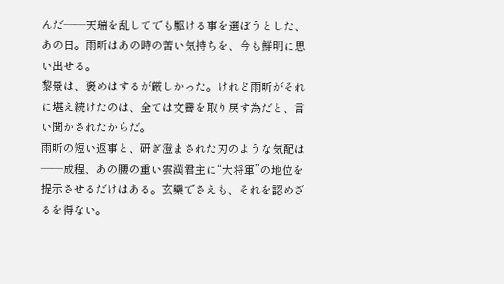んだ――天瑞を乱してでも駆ける事を選ぼうとした、あの日。雨昕はあの時の苦い気持ちを、今も鮮明に思い出せる。
黎景は、褒めはするが厳しかった。けれど雨昕がそれに堪え続けたのは、全ては文霽を取り戻す為だと、言い聞かされたからだ。
雨昕の短い返事と、研ぎ澄まされた刃のような気配は――成程、あの腰の重い雲漢君主に“大将軍”の地位を提示させるだけはある。玄欒でさえも、それを認めざるを得ない。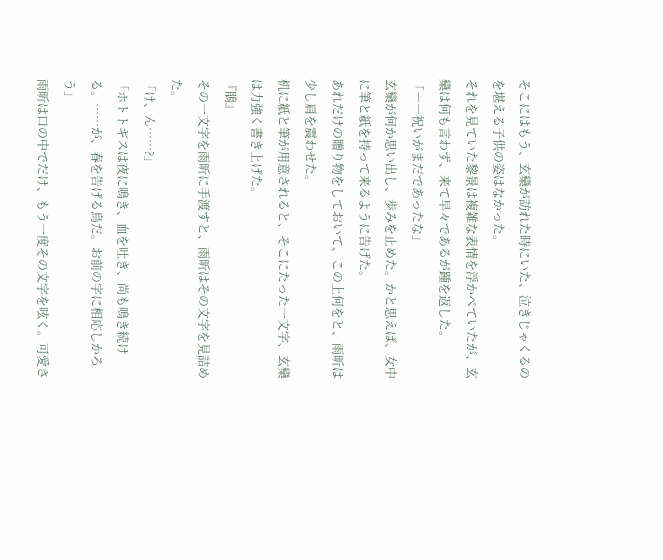そこにはもう、玄欒が訪れた時にいた、泣きじゃくるのを堪える子供の姿はなかった。
それを見ていた黎景は複雑な表情を浮かべていたが、玄欒は何も言わず、来て早々であるが踵を返した。
「――祝いがまだであったな」
玄欒が何か思い出し、歩みを止めた。かと思えば、女中に筆と紙を持って来るように告げた。
あれだけの贈り物をしておいて、この上何をと、雨昕は少し肩を震わせた。
机に紙と筆が用意されると、そこにたった一文字、玄欒は力強く書き上げた。
『鵑』
その一文字を雨昕に手渡すと、雨昕はその文字を見詰めた。
「け、ん……?」
「ホトトギスは夜に鳴き、血を吐き、尚も鳴き続ける。……が、春を告げる鳥だ。お前の字に相応しかろう」
雨昕は口の中でだけ、もう一度その文字を呟く。可愛さ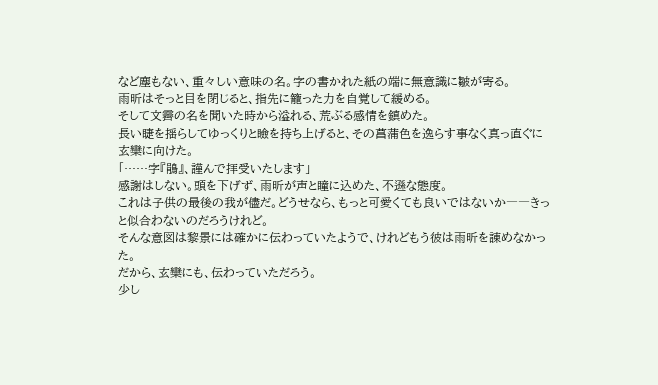など塵もない、重々しい意味の名。字の書かれた紙の端に無意識に皺が寄る。
雨昕はそっと目を閉じると、指先に籠った力を自覚して緩める。
そして文霽の名を聞いた時から溢れる、荒ぶる感情を鎮めた。
長い睫を揺らしてゆっくりと瞼を持ち上げると、その菖蒲色を逸らす事なく真っ直ぐに玄欒に向けた。
「……字『鵑』、謹んで拝受いたします」
感謝はしない。頭を下げず、雨昕が声と瞳に込めた、不遜な態度。
これは子供の最後の我が儘だ。どうせなら、もっと可愛くても良いではないか――きっと似合わないのだろうけれど。
そんな意図は黎景には確かに伝わっていたようで、けれどもう彼は雨昕を諌めなかった。
だから、玄欒にも、伝わっていただろう。
少し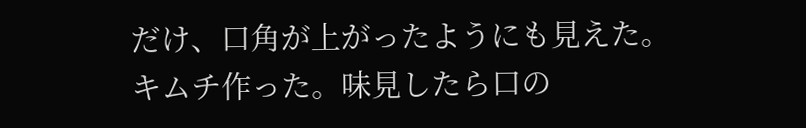だけ、口角が上がったようにも見えた。
キムチ作った。味見したら口の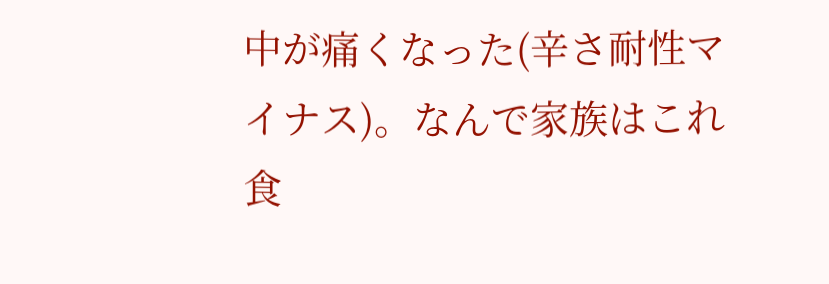中が痛くなった(辛さ耐性マイナス)。なんで家族はこれ食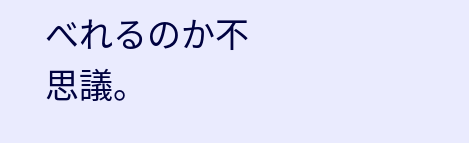べれるのか不思議。